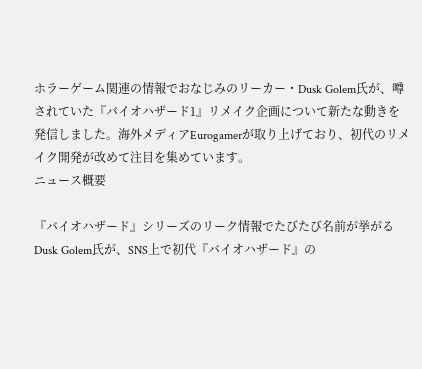ホラーゲーム関連の情報でおなじみのリーカー・Dusk Golem氏が、噂されていた『バイオハザード1』リメイク企画について新たな動きを発信しました。海外メディアEurogamerが取り上げており、初代のリメイク開発が改めて注目を集めています。
ニュース概要

『バイオハザード』シリーズのリーク情報でたびたび名前が挙がるDusk Golem氏が、SNS上で初代『バイオハザード』の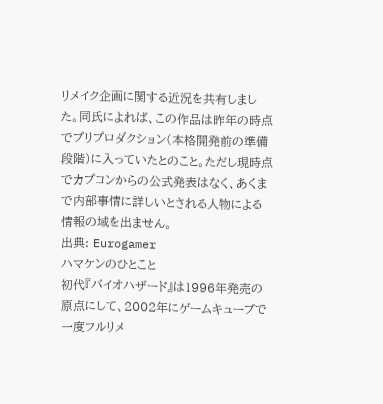リメイク企画に関する近況を共有しました。同氏によれば、この作品は昨年の時点でプリプロダクション(本格開発前の準備段階)に入っていたとのこと。ただし現時点でカプコンからの公式発表はなく、あくまで内部事情に詳しいとされる人物による情報の域を出ません。
出典: Eurogamer
ハマケンのひとこと
初代『バイオハザード』は1996年発売の原点にして、2002年にゲームキューブで一度フルリメ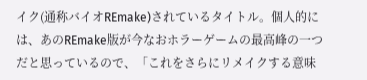イク(通称バイオREmake)されているタイトル。個人的には、あのREmake版が今なおホラーゲームの最高峰の一つだと思っているので、「これをさらにリメイクする意味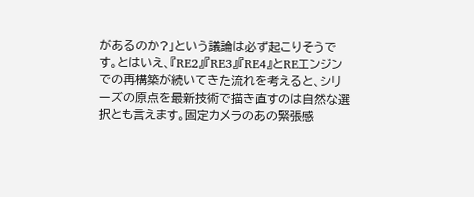があるのか?」という議論は必ず起こりそうです。とはいえ、『RE2』『RE3』『RE4』とREエンジンでの再構築が続いてきた流れを考えると、シリーズの原点を最新技術で描き直すのは自然な選択とも言えます。固定カメラのあの緊張感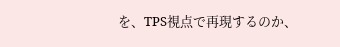を、TPS視点で再現するのか、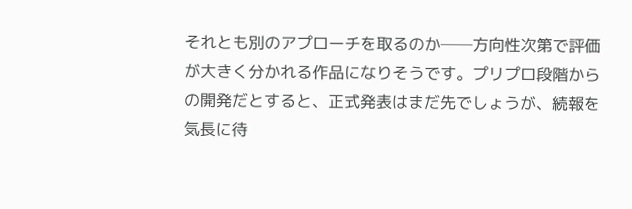それとも別のアプローチを取るのか──方向性次第で評価が大きく分かれる作品になりそうです。プリプロ段階からの開発だとすると、正式発表はまだ先でしょうが、続報を気長に待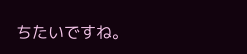ちたいですね。